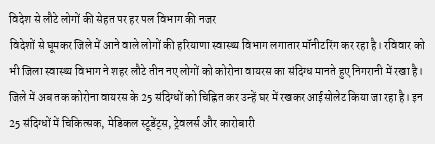विदेश से लौटे लोगों की सेहत पर हर पल विभाग की नजर
विदेशों से घूमकर जिले में आने वाले लोगों की हरियाणा स्वास्थ्य विभाग लगातार मॉनीटरिंग कर रहा है। रविवार को भी जिला स्वास्थ्य विभाग ने शहर लौटे तीन नए लोगों को कोरोना वायरस का संदिग्ध मानते हुए निगरानी में रखा है। जिले में अब तक कोरोना वायरस के 25 संदिग्धों को चिह्नित कर उन्हें घर में रखकर आईसोलेट किया जा रहा है। इन 25 संदिग्धों में चिकित्सक, मेडिकल स्टूडेंट्स, ट्रेवलर्स और कारोबारी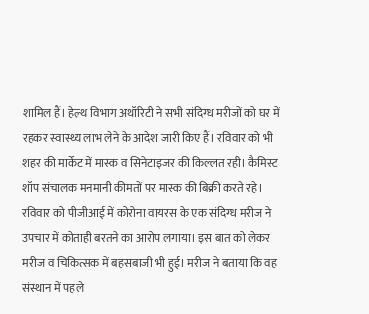शामिल हैं। हेल्थ विभाग अथॉरिटी ने सभी संदिग्ध मरीजों को घर में रहकर स्वास्थ्य लाभ लेने के आदेश जारी किए हैं। रविवार को भी शहर की मार्केट में मास्क व सिनेटाइजर की किल्लत रही। कैमिस्ट शॉप संचालक मनमानी कीमतों पर मास्क की बिक्री करते रहे। रविवार को पीजीआई में कोरोना वायरस के एक संदिग्ध मरीज ने उपचार में कोताही बरतने का आरोप लगाया। इस बात को लेकर मरीज व चिकित्सक में बहसबाजी भी हुई। मरीज ने बताया कि वह संस्थान में पहले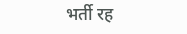भर्ती रह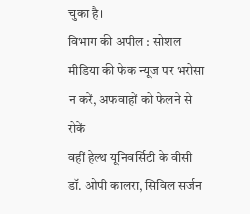चुका है।
विभाग की अपील : सोशल मीडिया की फेक न्यूज पर भरोसा न करें, अफवाहों को फेलने से रोकें
वहीं हेल्थ यूनिवर्सिटी के वीसी डॉ. ओपी कालरा, सिविल सर्जन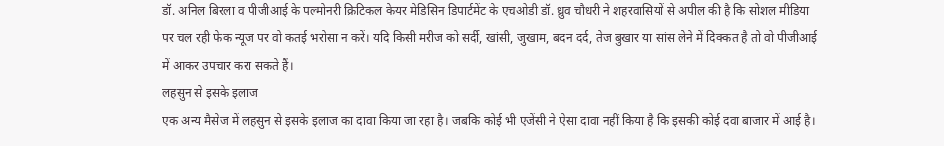डॉ. अनिल बिरला व पीजीआई के पल्मोनरी क्रिटिकल केयर मेडिसिन डिपार्टमेंट के एचओडी डॉ. ध्रुव चौधरी ने शहरवासियों से अपील की है कि सोशल मीडिया पर चल रही फेक न्यूज पर वो कतई भरोसा न करें। यदि किसी मरीज को सर्दी, खांसी, जुखाम, बदन दर्द, तेज बुखार या सांस लेने में दिक्कत है तो वो पीजीआई में आकर उपचार करा सकते हैं।
लहसुन से इसके इलाज
एक अन्य मैसेज में लहसुन से इसके इलाज का दावा किया जा रहा है। जबकि कोई भी एजेंसी ने ऐसा दावा नहीं किया है कि इसकी कोई दवा बाजार में आई है।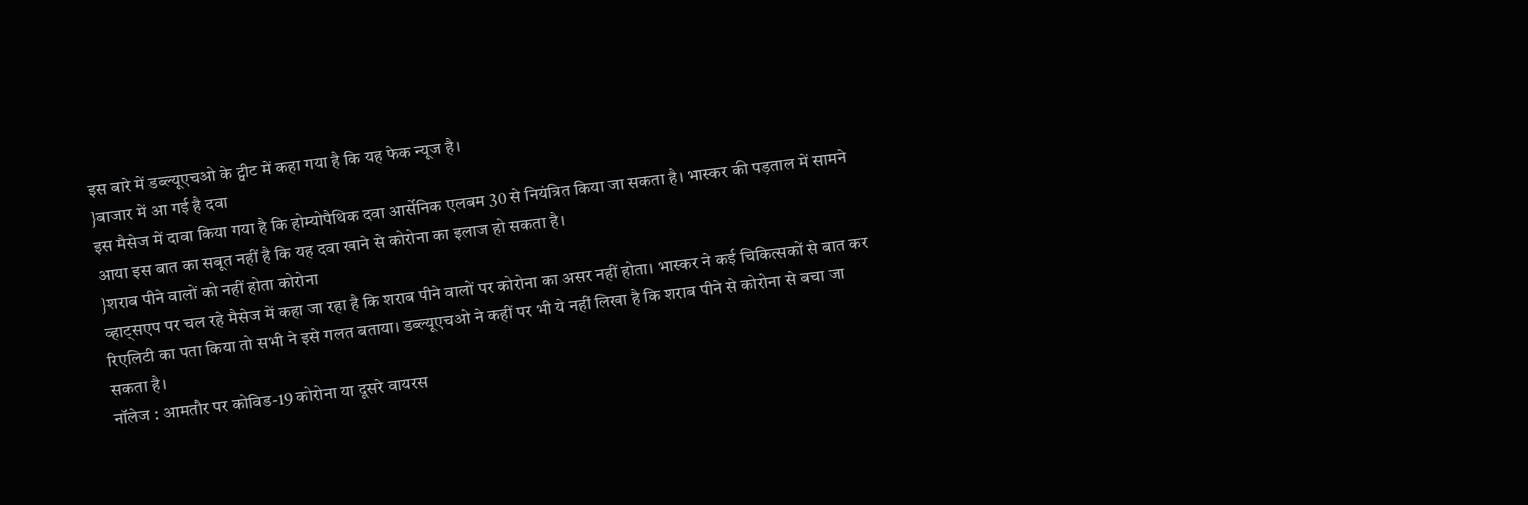इस बारे में डब्ल्यूएचओ के ट्वीट में कहा गया है कि यह फेक न्यूज है।
}बाजार में आ गई है दवा
इस मैसेज में दावा किया गया है कि होम्योपैथिक दवा आर्सेनिक एलबम 30 से नियंत्रित किया जा सकता है। भास्कर की पड़ताल में सामने आया इस बात का सबूत नहीं है कि यह दवा खाने से कोरोना का इलाज हो सकता है।
}शराब पीने वालों को नहीं होता कोरोना
व्हाट्सएप पर चल रहे मैसेज में कहा जा रहा है कि शराब पीने वालों पर कोरोना का असर नहीं होता। भास्कर ने कई चिकित्सकों से बात कर रिएलिटी का पता किया तो सभी ने इसे गलत बताया। डब्ल्यूएचओ ने कहीं पर भी ये नहीं लिखा है कि शराब पीने से कोरोना से बचा जा सकता है।
नॉलेज : आमतौर पर कोविड-19 कोरोना या दूसरे वायरस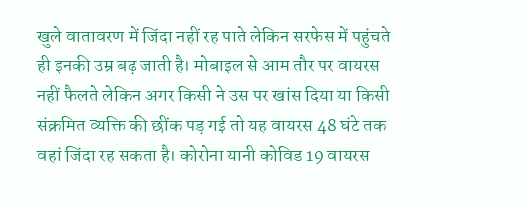खुले वातावरण में जिंदा नहीं रह पाते लेकिन सरफेस में पहुंचते ही इनकी उम्र बढ़ जाती है। मोबाइल से आम तौर पर वायरस नहीं फैलते लेकिन अगर किसी ने उस पर खांस दिया या किसी संक्रमित व्यक्ति की छींक पड़ गई तो यह वायरस 48 घंटे तक वहां जिंदा रह सकता है। कोरोना यानी कोविड 19 वायरस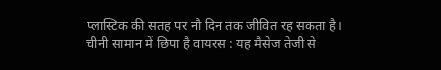प्लास्टिक की सतह पर नौ दिन तक जीवित रह सकता है।
चीनी सामान में छिपा है वायरस : यह मैसेज तेजी से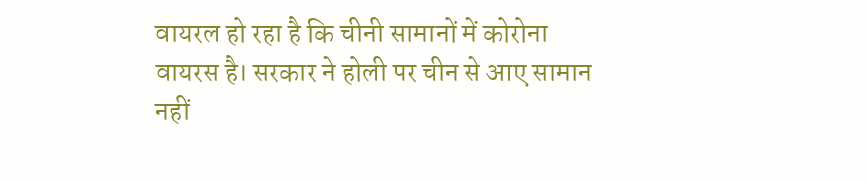वायरल हो रहा है कि चीनी सामानों में कोरोना वायरस है। सरकार ने होली पर चीन से आए सामान नहीं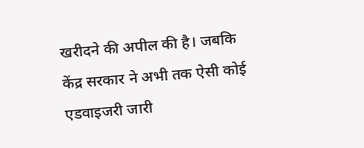खरीदने की अपील की है। जबकि केंद्र सरकार ने अभी तक ऐसी कोई एडवाइजरी जारी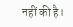नहीं की है।